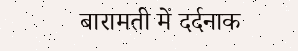बारामती में दर्दनाक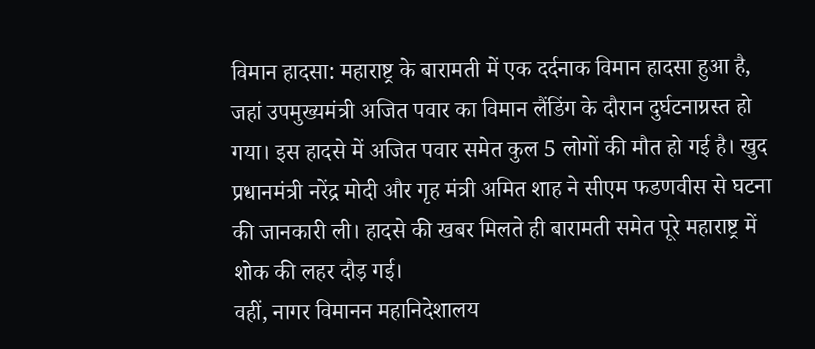विमान हादसा: महाराष्ट्र के बारामती में एक दर्दनाक विमान हादसा हुआ है, जहां उपमुख्यमंत्री अजित पवार का विमान लैंडिंग के दौरान दुर्घटनाग्रस्त हो गया। इस हादसे में अजित पवार समेत कुल 5 लोगों की मौत हो गई है। खुद प्रधानमंत्री नरेंद्र मोदी और गृह मंत्री अमित शाह ने सीएम फडणवीस से घटना की जानकारी ली। हादसे की खबर मिलते ही बारामती समेत पूरे महाराष्ट्र में शोक की लहर दौड़ गई।
वहीं, नागर विमानन महानिदेशालय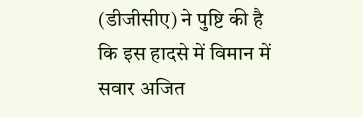(डीजीसीए) ने पुष्टि की है कि इस हादसे में विमान में सवार अजित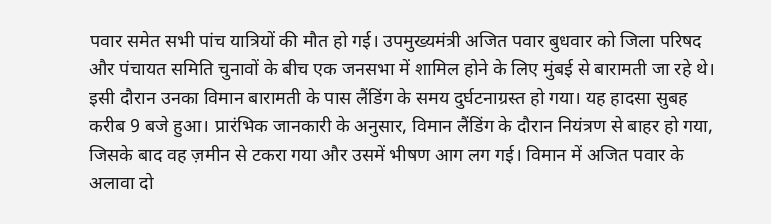पवार समेत सभी पांच यात्रियों की मौत हो गई। उपमुख्यमंत्री अजित पवार बुधवार को जिला परिषद और पंचायत समिति चुनावों के बीच एक जनसभा में शामिल होने के लिए मुंबई से बारामती जा रहे थे। इसी दौरान उनका विमान बारामती के पास लैंडिंग के समय दुर्घटनाग्रस्त हो गया। यह हादसा सुबह करीब 9 बजे हुआ। प्रारंभिक जानकारी के अनुसार, विमान लैंडिंग के दौरान नियंत्रण से बाहर हो गया, जिसके बाद वह ज़मीन से टकरा गया और उसमें भीषण आग लग गई। विमान में अजित पवार के अलावा दो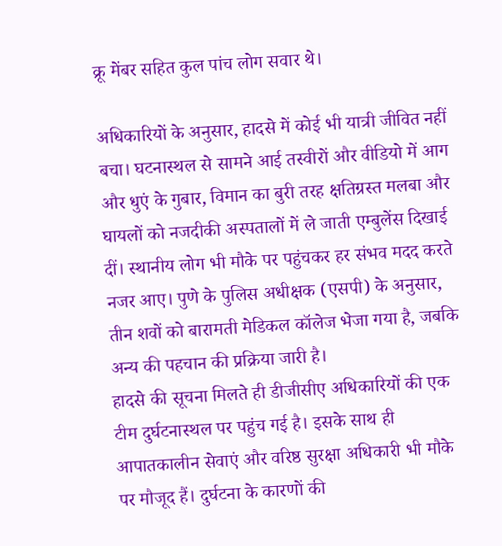क्रू मेंबर सहित कुल पांच लोग सवार थे।

अधिकारियों के अनुसार, हादसे में कोई भी यात्री जीवित नहीं बचा। घटनास्थल से सामने आई तस्वीरों और वीडियो में आग और धुएं के गुबार, विमान का बुरी तरह क्षतिग्रस्त मलबा और घायलों को नजदीकी अस्पतालों में ले जाती एम्बुलेंस दिखाई दीं। स्थानीय लोग भी मौके पर पहुंचकर हर संभव मदद करते नजर आए। पुणे के पुलिस अधीक्षक (एसपी) के अनुसार, तीन शवों को बारामती मेडिकल कॉलेज भेजा गया है, जबकि अन्य की पहचान की प्रक्रिया जारी है।
हादसे की सूचना मिलते ही डीजीसीए अधिकारियों की एक टीम दुर्घटनास्थल पर पहुंच गई है। इसके साथ ही आपातकालीन सेवाएं और वरिष्ठ सुरक्षा अधिकारी भी मौके पर मौजूद हैं। दुर्घटना के कारणों की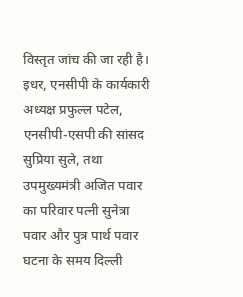विस्तृत जांच की जा रही है। इधर, एनसीपी के कार्यकारी अध्यक्ष प्रफुल्ल पटेल, एनसीपी-एसपी की सांसद सुप्रिया सुले, तथा उपमुख्यमंत्री अजित पवार का परिवार पत्नी सुनेत्रा पवार और पुत्र पार्थ पवार घटना के समय दिल्ली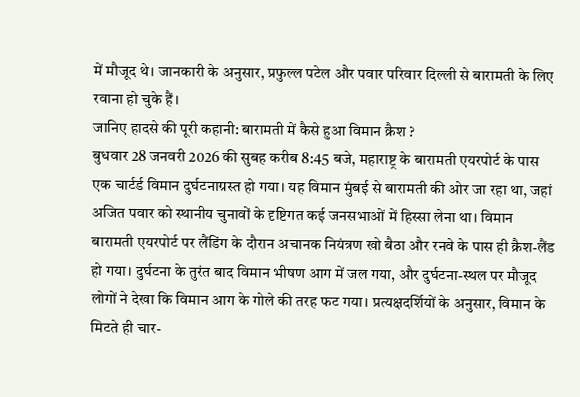में मौजूद थे। जानकारी के अनुसार, प्रफुल्ल पटेल और पवार परिवार दिल्ली से बारामती के लिए रवाना हो चुके हैं।
जानिए हादसे की पूरी कहानी: बारामती में कैसे हुआ विमान क्रैश ?
बुधवार 28 जनवरी 2026 की सुबह करीब 8:45 बजे, महाराष्ट्र के बारामती एयरपोर्ट के पास एक चार्टर्ड विमान दुर्घटनाग्रस्त हो गया। यह विमान मुंबई से बारामती की ओर जा रहा था, जहां अजित पवार को स्थानीय चुनावों के दृष्टिगत कई जनसभाओं में हिस्सा लेना था। विमान बारामती एयरपोर्ट पर लैंडिंग के दौरान अचानक नियंत्रण खो बैठा और रनवे के पास ही क्रैश-लैंड हो गया। दुर्घटना के तुरंत बाद विमान भीषण आग में जल गया, और दुर्घटना-स्थल पर मौजूद लोगों ने देखा कि विमान आग के गोले की तरह फट गया। प्रत्यक्षदर्शियों के अनुसार, विमान के मिटते ही चार-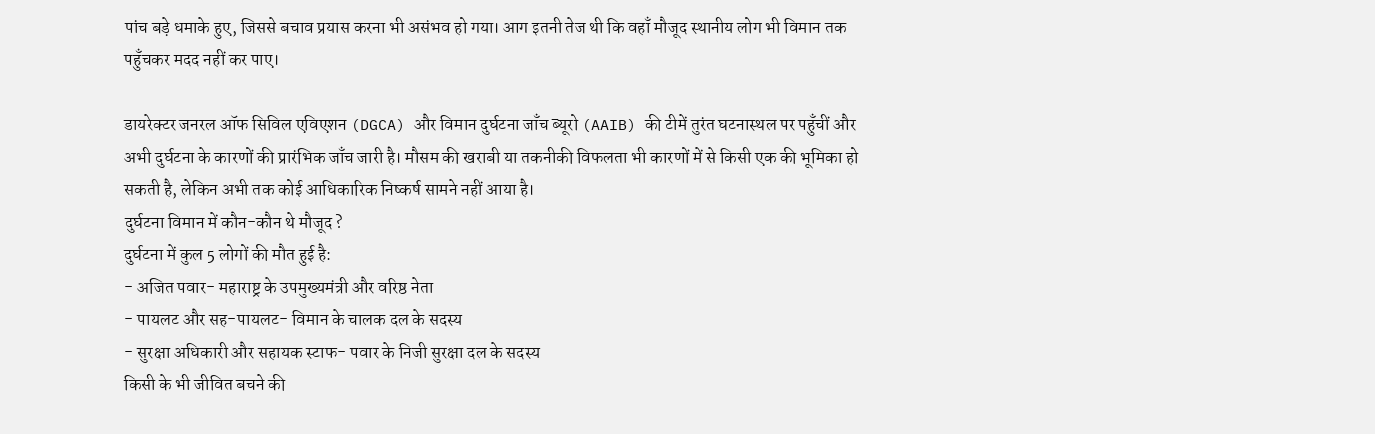पांच बड़े धमाके हुए, जिससे बचाव प्रयास करना भी असंभव हो गया। आग इतनी तेज थी कि वहाँ मौजूद स्थानीय लोग भी विमान तक पहुँचकर मदद नहीं कर पाए।

डायरेक्टर जनरल ऑफ सिविल एविएशन (DGCA) और विमान दुर्घटना जाँच ब्यूरो (AAIB) की टीमें तुरंत घटनास्थल पर पहुँचीं और अभी दुर्घटना के कारणों की प्रारंभिक जाँच जारी है। मौसम की खराबी या तकनीकी विफलता भी कारणों में से किसी एक की भूमिका हो सकती है, लेकिन अभी तक कोई आधिकारिक निष्कर्ष सामने नहीं आया है।
दुर्घटना विमान में कौन-कौन थे मौजूद ?
दुर्घटना में कुल 5 लोगों की मौत हुई है:
- अजित पवार- महाराष्ट्र के उपमुख्यमंत्री और वरिष्ठ नेता
- पायलट और सह-पायलट- विमान के चालक दल के सदस्य
- सुरक्षा अधिकारी और सहायक स्टाफ- पवार के निजी सुरक्षा दल के सदस्य
किसी के भी जीवित बचने की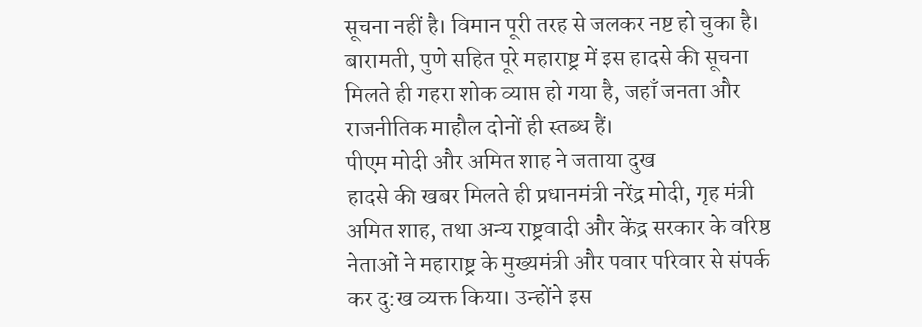सूचना नहीं है। विमान पूरी तरह से जलकर नष्ट हो चुका है। बारामती, पुणे सहित पूरे महाराष्ट्र में इस हादसे की सूचना मिलते ही गहरा शोक व्याप्त हो गया है, जहाँ जनता और राजनीतिक माहौल दोनों ही स्तब्ध हैं।
पीएम मोदी और अमित शाह ने जताया दुख
हादसे की खबर मिलते ही प्रधानमंत्री नरेंद्र मोदी, गृह मंत्री अमित शाह, तथा अन्य राष्ट्रवादी और केंद्र सरकार के वरिष्ठ नेताओं ने महाराष्ट्र के मुख्यमंत्री और पवार परिवार से संपर्क कर दु:ख व्यक्त किया। उन्होंने इस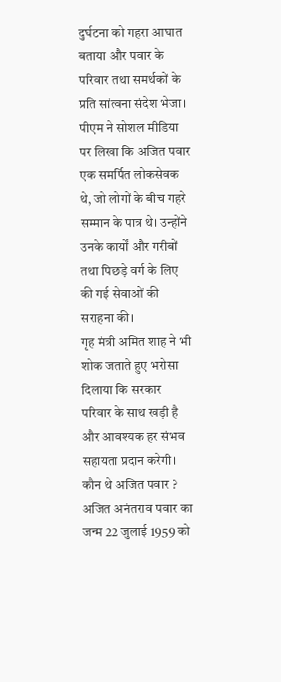दुर्घटना को गहरा आघात बताया और पवार के परिवार तथा समर्थकों के प्रति सांत्वना संदेश भेजा। पीएम ने सोशल मीडिया पर लिखा कि अजित पवार एक समर्पित लोकसेवक थे, जो लोगों के बीच गहरे सम्मान के पात्र थे। उन्होंने उनके कार्यों और गरीबों तथा पिछड़े वर्ग के लिए की गई सेवाओं की सराहना की।
गृह मंत्री अमित शाह ने भी शोक जताते हुए भरोसा दिलाया कि सरकार परिवार के साथ खड़ी है और आवश्यक हर संभव सहायता प्रदान करेगी।
कौन थे अजित पवार ?
अजित अनंतराव पवार का जन्म 22 जुलाई 1959 को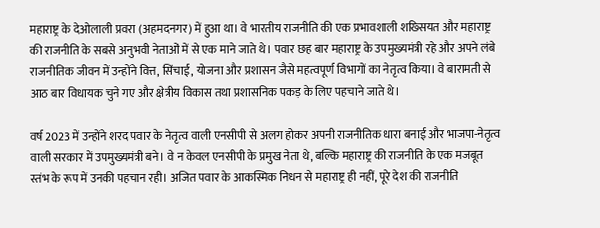महाराष्ट्र के देओलाली प्रवरा (अहमदनगर) में हुआ था। वे भारतीय राजनीति की एक प्रभावशाली शख्सियत और महाराष्ट्र की राजनीति के सबसे अनुभवी नेताओं में से एक माने जाते थे। पवार छह बार महाराष्ट्र के उपमुख्यमंत्री रहे और अपने लंबे राजनीतिक जीवन में उन्होंने वित्त, सिंचाई, योजना और प्रशासन जैसे महत्वपूर्ण विभागों का नेतृत्व किया। वे बारामती से आठ बार विधायक चुने गए और क्षेत्रीय विकास तथा प्रशासनिक पकड़ के लिए पहचाने जाते थे।

वर्ष 2023 में उन्होंने शरद पवार के नेतृत्व वाली एनसीपी से अलग होकर अपनी राजनीतिक धारा बनाई और भाजपा-नेतृत्व वाली सरकार में उपमुख्यमंत्री बने। वे न केवल एनसीपी के प्रमुख नेता थे, बल्कि महाराष्ट्र की राजनीति के एक मजबूत स्तंभ के रूप में उनकी पहचान रही। अजित पवार के आकस्मिक निधन से महाराष्ट्र ही नहीं, पूरे देश की राजनीति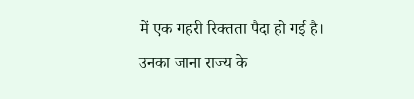में एक गहरी रिक्तता पैदा हो गई है। उनका जाना राज्य के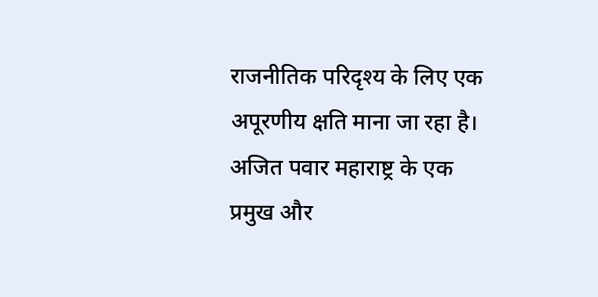राजनीतिक परिदृश्य के लिए एक अपूरणीय क्षति माना जा रहा है। अजित पवार महाराष्ट्र के एक प्रमुख और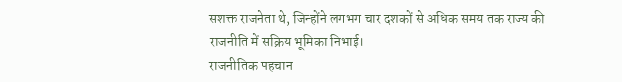सशक्त राजनेता थे, जिन्होंने लगभग चार दशकों से अधिक समय तक राज्य की राजनीति में सक्रिय भूमिका निभाई।
राजनीतिक पहचान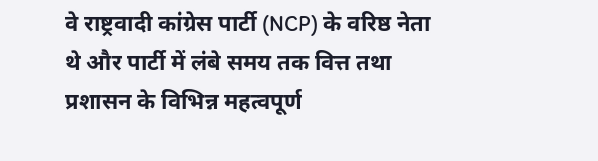वे राष्ट्रवादी कांग्रेस पार्टी (NCP) के वरिष्ठ नेता थे और पार्टी में लंबे समय तक वित्त तथा प्रशासन के विभिन्न महत्वपूर्ण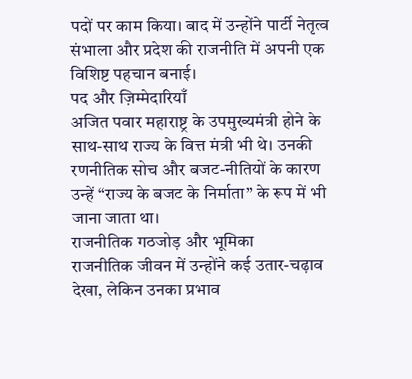पदों पर काम किया। बाद में उन्होंने पार्टी नेतृत्व संभाला और प्रदेश की राजनीति में अपनी एक विशिष्ट पहचान बनाई।
पद और ज़िम्मेदारियाँ
अजित पवार महाराष्ट्र के उपमुख्यमंत्री होने के साथ-साथ राज्य के वित्त मंत्री भी थे। उनकी रणनीतिक सोच और बजट-नीतियों के कारण उन्हें “राज्य के बजट के निर्माता” के रूप में भी जाना जाता था।
राजनीतिक गठजोड़ और भूमिका
राजनीतिक जीवन में उन्होंने कई उतार-चढ़ाव देखा, लेकिन उनका प्रभाव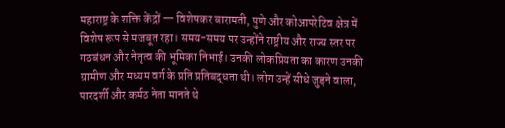महाराष्ट्र के शक्ति केंद्रों — विशेषकर बारामती, पुणे और कोआपरेटिव क्षेत्र में विशेष रूप से मजबूत रहा। समय-समय पर उन्होंने राष्ट्रीय और राज्य स्तर पर गठबंधन और नेतृत्व की भूमिका निभाई। उनकी लोकप्रियता का कारण उनकी ग्रामीण और मध्यम वर्ग के प्रति प्रतिबद्धता थी। लोग उन्हें सीधे जुड़ने वाला, पारदर्शी और कर्मठ नेता मानते थे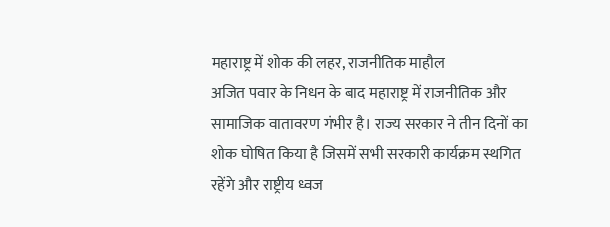महाराष्ट्र में शोक की लहर, राजनीतिक माहौल
अजित पवार के निधन के बाद महाराष्ट्र में राजनीतिक और सामाजिक वातावरण गंभीर है। राज्य सरकार ने तीन दिनों का शोक घोषित किया है जिसमें सभी सरकारी कार्यक्रम स्थगित रहेंगे और राष्ट्रीय ध्वज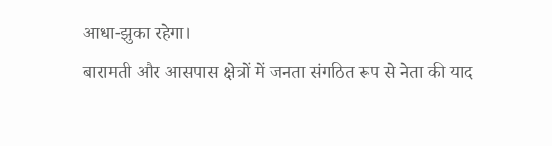आधा-झुका रहेगा।
बारामती और आसपास क्षेत्रों में जनता संगठित रूप से नेता की याद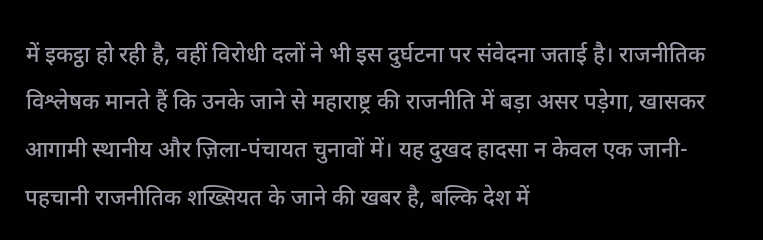में इकट्ठा हो रही है, वहीं विरोधी दलों ने भी इस दुर्घटना पर संवेदना जताई है। राजनीतिक विश्लेषक मानते हैं कि उनके जाने से महाराष्ट्र की राजनीति में बड़ा असर पड़ेगा, खासकर आगामी स्थानीय और ज़िला-पंचायत चुनावों में। यह दुखद हादसा न केवल एक जानी-पहचानी राजनीतिक शख्सियत के जाने की खबर है, बल्कि देश में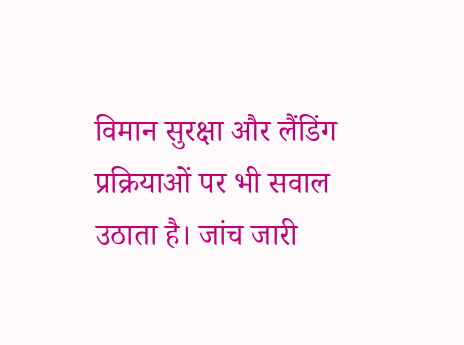विमान सुरक्षा और लैंडिंग प्रक्रियाओं पर भी सवाल उठाता है। जांच जारी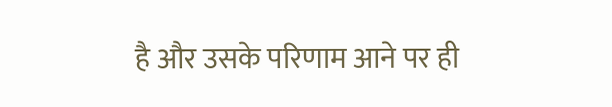है और उसके परिणाम आने पर ही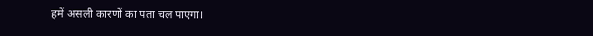हमें असली कारणों का पता चल पाएगा।